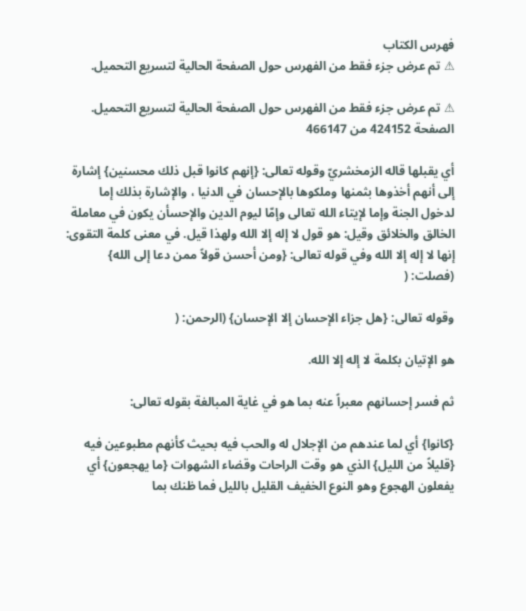فهرس الكتاب
⚠ تم عرض جزء فقط من الفهرس حول الصفحة الحالية لتسريع التحميل.

⚠ تم عرض جزء فقط من الفهرس حول الصفحة الحالية لتسريع التحميل.
الصفحة 424152 من 466147

أي يقبلها قاله الزمخشريّ وقوله تعالى: {إنهم كانوا قبل ذلك محسنين} إشارة إلى أنهم أخذوها بثمنها وملكوها بالإحسان في الدنيا ، والإشارة بذلك إما لدخول الجنة وإما لإيتاء الله تعالى وإمّا ليوم الدين والإحسأن يكون في معاملة الخالق والخلائق وقيل: هو قول لا إله إلا الله ولهذا قيل. في معنى كلمة التقوى: إنها لا إله إلا الله وفي قوله تعالى: {ومن أحسن قولاً ممن دعا إلى الله} (فصلت: (

وقوله تعالى: {هل جزاء الإحسان إلا الإحسان} (الرحمن: (

هو الإتيان بكلمة لا إله إلا الله.

ثم فسر إحسانهم معبراً عنه بما هو في غاية المبالغة بقوله تعالى:

{كانوا} أي لما عندهم من الإجلال له والحب فيه بحيث كأنهم مطبوعين فيه {قليلاً من الليل} الذي هو وقت الراحات وقضاء الشهوات {ما يهجعون} أي يفعلون الهجوع وهو النوع الخفيف القليل بالليل فما ظنك بما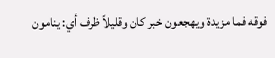فوقه فما مزيدة ويهجعون خبر كان وقليلاً ظرف أي: ينامون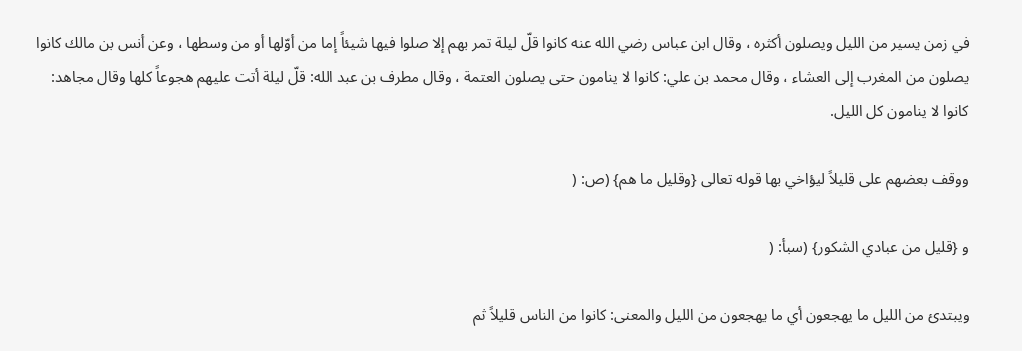في زمن يسير من الليل ويصلون أكثره ، وقال ابن عباس رضي الله عنه كانوا قلّ ليلة تمر بهم إلا صلوا فيها شيئاً إما من أوّلها أو من وسطها ، وعن أنس بن مالك كانوا يصلون من المغرب إلى العشاء ، وقال محمد بن علي: كانوا لا ينامون حتى يصلون العتمة ، وقال مطرف بن عبد الله: قلّ ليلة أتت عليهم هجوعاً كلها وقال مجاهد: كانوا لا ينامون كل الليل.

ووقف بعضهم على قليلاً ليؤاخي بها قوله تعالى {وقليل ما هم} (ص: (

و {قليل من عبادي الشكور} (سبأ: (

ويبتدئ من الليل ما يهجعون أي ما يهجعون من الليل والمعنى: كانوا من الناس قليلاً ثم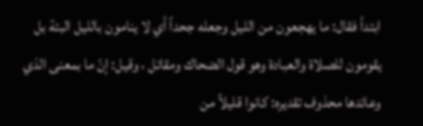ابتدأ فقال: ما يهجعون من الليل وجعله جحداً أي لا ينامون بالليل البتة بل يقومون للصلاة والعبادة وهو قول الضحاك ومقاتل ، وقيل: إنّ ما بمعنى الذي وعائدها محذوف تقديره: كانوا قليلاً من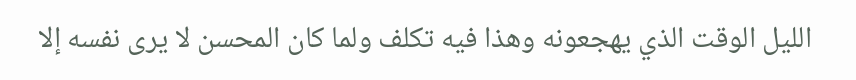الليل الوقت الذي يهجعونه وهذا فيه تكلف ولما كان المحسن لا يرى نفسه إلا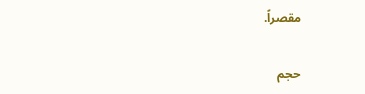مقصراً.

حجم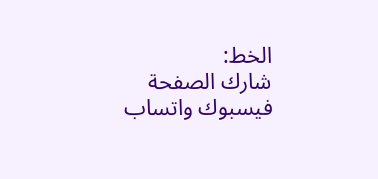الخط:
شارك الصفحة
فيسبوك واتساب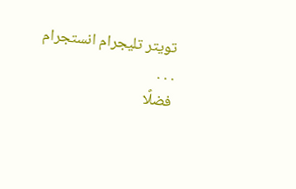تويتر تليجرام انستجرام
. . .
فضلًا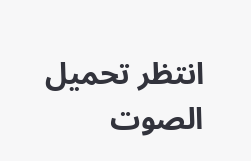انتظر تحميل الصوت